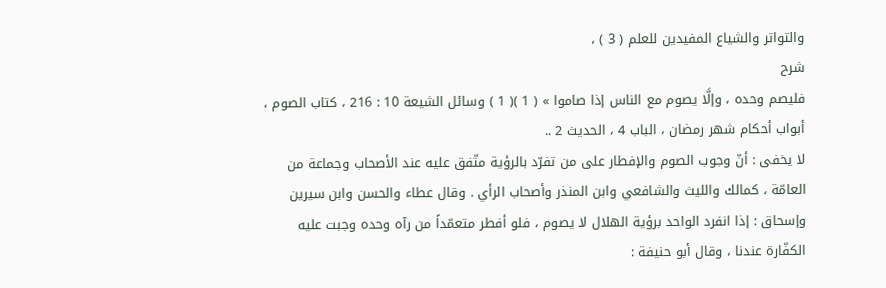والتواتر والشياع المفيدين للعلم ( 3 ) ،
شرح
فليصم وحده ، وإلَّا يصوم مع الناس إذا صاموا » ( 1 )( 1 ) وسائل الشيعة 10 : 216 ، كتاب الصوم ، أبواب أحكام شهر رمضان ، الباب 4 ، الحديث 2 ..
لا يخفى : أنّ وجوب الصوم والإفطار على من تفرّد بالرؤية متّفق عليه عند الأصحاب وجماعة من العامّة ، كمالك والليث والشافعي وابن المنذر وأصحاب الرأي . وقال عطاء والحسن وابن سيرين وإسحاق : إذا انفرد الواحد برؤية الهلال لا يصوم ، فلو أفطر متعمّداً من رآه وحده وجبت عليه الكفّارة عندنا ، وقال أبو حنيفة :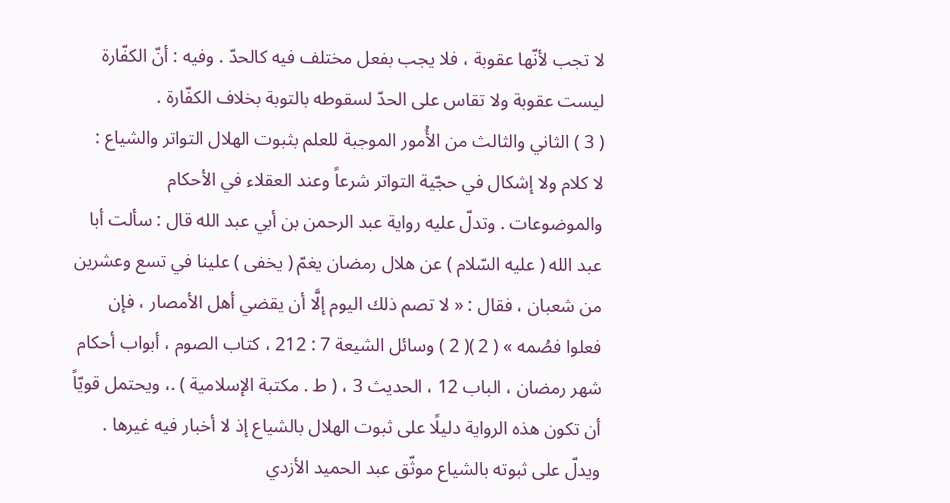لا تجب لأنّها عقوبة ، فلا يجب بفعل مختلف فيه كالحدّ . وفيه : أنّ الكفّارة ليست عقوبة ولا تقاس على الحدّ لسقوطه بالتوبة بخلاف الكفّارة .
( 3 ) الثاني والثالث من الأُمور الموجبة للعلم بثبوت الهلال التواتر والشياع :
لا كلام ولا إشكال في حجّية التواتر شرعاً وعند العقلاء في الأحكام والموضوعات . وتدلّ عليه رواية عبد الرحمن بن أبي عبد الله قال : سألت أبا عبد الله ( عليه السّلام ) عن هلال رمضان يغمّ ( يخفى ) علينا في تسع وعشرين من شعبان ، فقال : « لا تصم ذلك اليوم إلَّا أن يقضي أهل الأمصار ، فإن فعلوا فصُمه » ( 2 )( 2 ) وسائل الشيعة 7 : 212 ، كتاب الصوم ، أبواب أحكام شهر رمضان ، الباب 12 ، الحديث 3 ، ( ط . مكتبة الإسلامية ) .، ويحتمل قويّاً أن تكون هذه الرواية دليلًا على ثبوت الهلال بالشياع إذ لا أخبار فيه غيرها .
ويدلّ على ثبوته بالشياع موثّق عبد الحميد الأزدي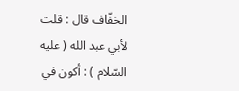الخفّاف قال : قلت لأبي عبد الله ( عليه السّلام ) : أكون في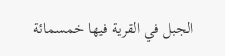الجبل في القرية فيها خمسمائة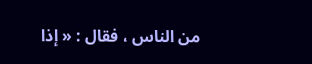من الناس ، فقال : « إذا